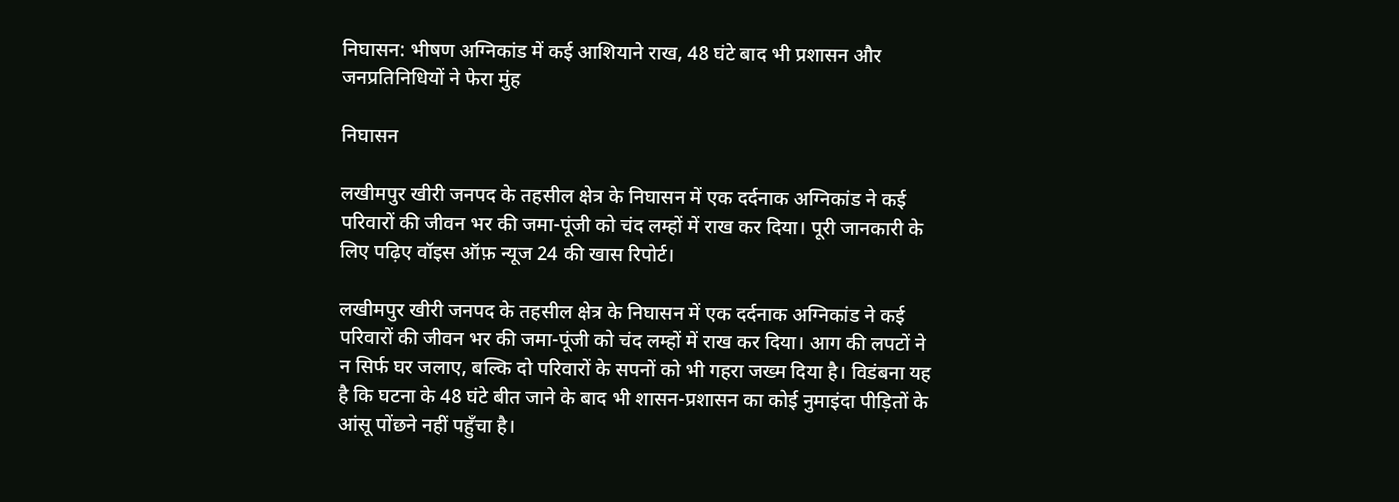निघासन: भीषण अग्निकांड में कई आशियाने राख, 48 घंटे बाद भी प्रशासन और जनप्रतिनिधियों ने फेरा मुंह

निघासन

लखीमपुर खीरी जनपद के तहसील क्षेत्र के निघासन में एक दर्दनाक अग्निकांड ने कई परिवारों की जीवन भर की जमा-पूंजी को चंद लम्हों में राख कर दिया। पूरी जानकारी के लिए पढ़िए वॉइस ऑफ़ न्यूज 24 की खास रिपोर्ट।

लखीमपुर खीरी जनपद के तहसील क्षेत्र के निघासन में एक दर्दनाक अग्निकांड ने कई परिवारों की जीवन भर की जमा-पूंजी को चंद लम्हों में राख कर दिया। आग की लपटों ने न सिर्फ घर जलाए, बल्कि दो परिवारों के सपनों को भी गहरा जख्म दिया है। विडंबना यह है कि घटना के 48 घंटे बीत जाने के बाद भी शासन-प्रशासन का कोई नुमाइंदा पीड़ितों के आंसू पोंछने नहीं पहुँचा है।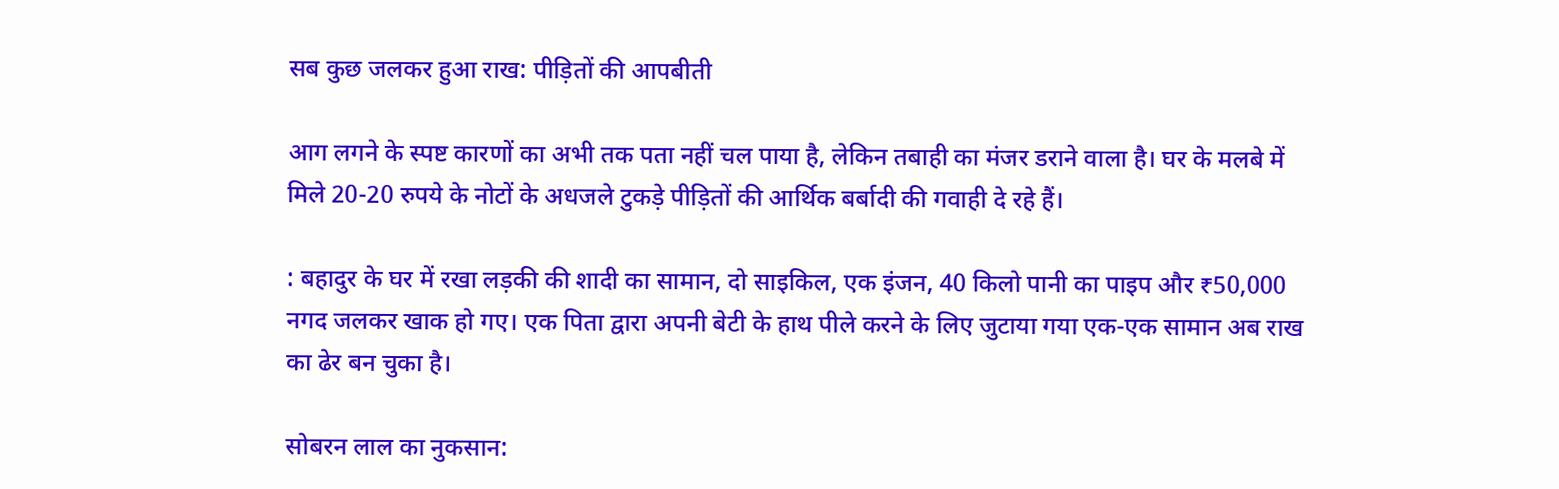सब कुछ जलकर हुआ राख: पीड़ितों की आपबीती

आग लगने के स्पष्ट कारणों का अभी तक पता नहीं चल पाया है, लेकिन तबाही का मंजर डराने वाला है। घर के मलबे में मिले 20-20 रुपये के नोटों के अधजले टुकड़े पीड़ितों की आर्थिक बर्बादी की गवाही दे रहे हैं।

: बहादुर के घर में रखा लड़की की शादी का सामान, दो साइकिल, एक इंजन, 40 किलो पानी का पाइप और ₹50,000 नगद जलकर खाक हो गए। एक पिता द्वारा अपनी बेटी के हाथ पीले करने के लिए जुटाया गया एक-एक सामान अब राख का ढेर बन चुका है।

सोबरन लाल का नुकसान: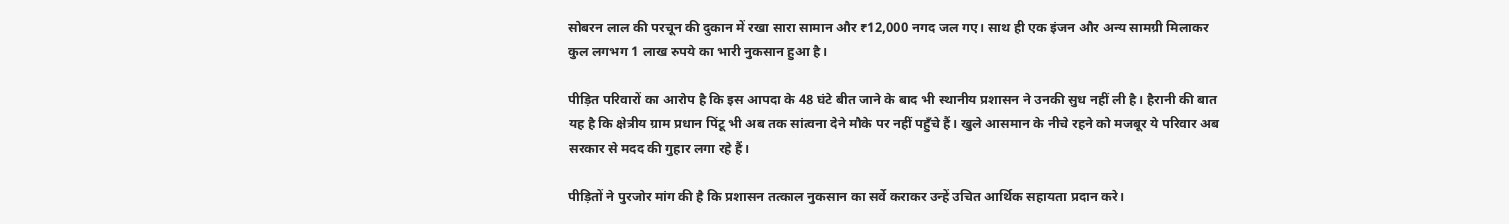सोबरन लाल की परचून की दुकान में रखा सारा सामान और ₹12,000 नगद जल गए। साथ ही एक इंजन और अन्य सामग्री मिलाकर कुल लगभग 1 लाख रुपये का भारी नुकसान हुआ है।

पीड़ित परिवारों का आरोप है कि इस आपदा के 48 घंटे बीत जाने के बाद भी स्थानीय प्रशासन ने उनकी सुध नहीं ली है। हैरानी की बात यह है कि क्षेत्रीय ग्राम प्रधान पिंटू भी अब तक सांत्वना देने मौके पर नहीं पहुँचे हैं। खुले आसमान के नीचे रहने को मजबूर ये परिवार अब सरकार से मदद की गुहार लगा रहे हैं।

पीड़ितों ने पुरजोर मांग की है कि प्रशासन तत्काल नुकसान का सर्वे कराकर उन्हें उचित आर्थिक सहायता प्रदान करे।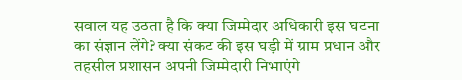सवाल यह उठता है कि क्या जिम्मेदार अधिकारी इस घटना का संज्ञान लेंगे? क्या संकट की इस घड़ी में ग्राम प्रधान और तहसील प्रशासन अपनी जिम्मेदारी निभाएंगे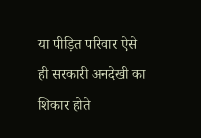या पीड़ित परिवार ऐसे ही सरकारी अनदेखी का शिकार होते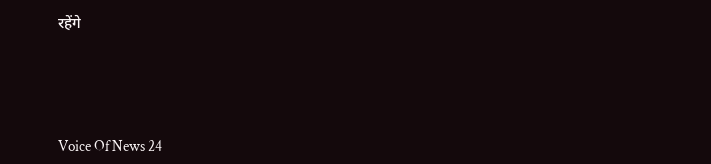रहेंगे





Voice Of News 24